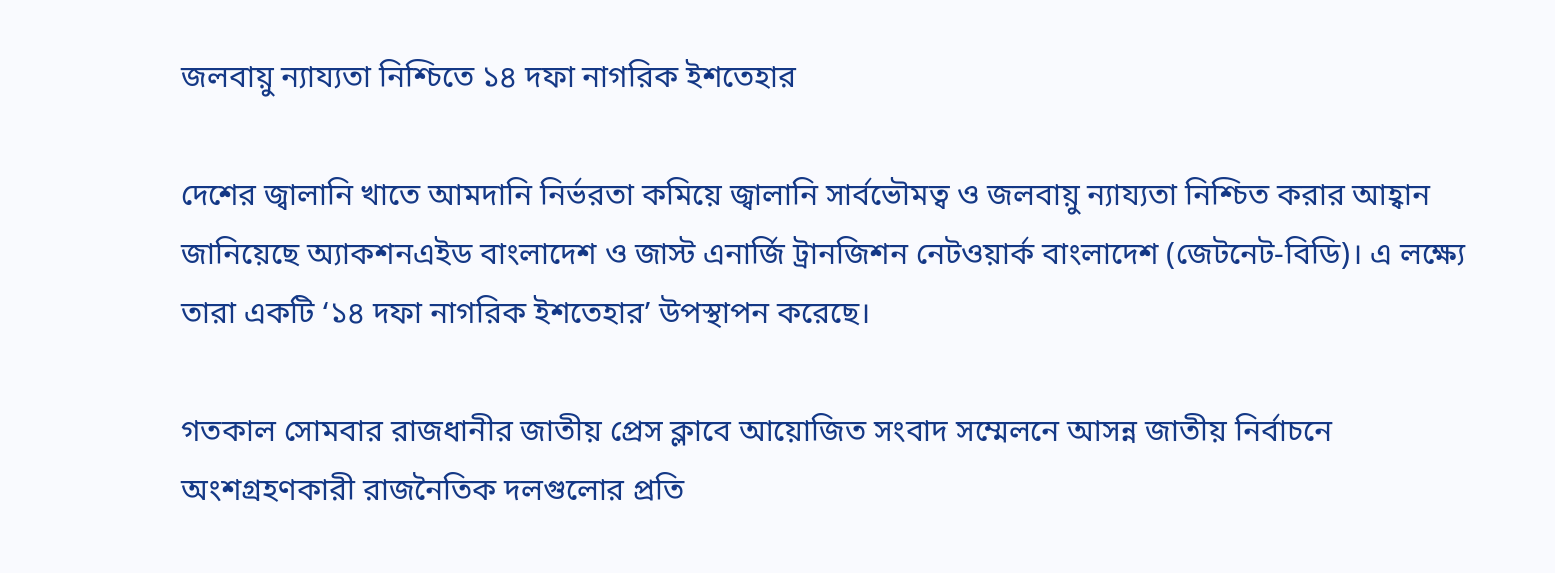জলবায়ু ন্যায্যতা নিশ্চিতে ১৪ দফা নাগরিক ইশতেহার

দেশের জ্বালানি খাতে আমদানি নির্ভরতা কমিয়ে জ্বালানি সার্বভৌমত্ব ও জলবায়ু ন্যায্যতা নিশ্চিত করার আহ্বান জানিয়েছে অ্যাকশনএইড বাংলাদেশ ও জাস্ট এনার্জি ট্রানজিশন নেটওয়ার্ক বাংলাদেশ (জেটনেট-বিডি)। এ লক্ষ্যে তারা একটি ‘১৪ দফা নাগরিক ইশতেহার’ উপস্থাপন করেছে।

গতকাল সোমবার রাজধানীর জাতীয় প্রেস ক্লাবে আয়োজিত সংবাদ সম্মেলনে আসন্ন জাতীয় নির্বাচনে অংশগ্রহণকারী রাজনৈতিক দলগুলোর প্রতি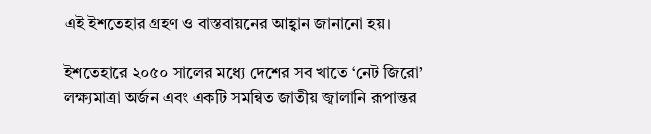এই ইশতেহার গ্রহণ ও বাস্তবায়নের আহ্বান জানানো হয়।

ইশতেহারে ২০৫০ সালের মধ্যে দেশের সব খাতে ‘নেট জিরো’ লক্ষ্যমাত্রা অর্জন এবং একটি সমন্বিত জাতীয় জ্বালানি রূপান্তর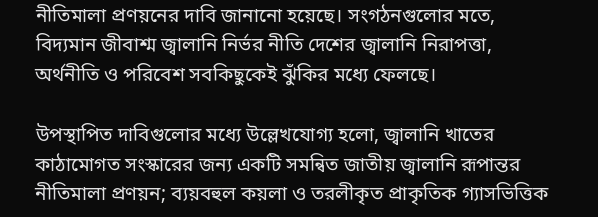নীতিমালা প্রণয়নের দাবি জানানো হয়েছে। সংগঠনগুলোর মতে, বিদ্যমান জীবাশ্ম জ্বালানি নির্ভর নীতি দেশের জ্বালানি নিরাপত্তা, অর্থনীতি ও পরিবেশ সবকিছুকেই ঝুঁকির মধ্যে ফেলছে।

উপস্থাপিত দাবিগুলোর মধ্যে উল্লেখযোগ্য হলো, জ্বালানি খাতের কাঠামোগত সংস্কারের জন্য একটি সমন্বিত জাতীয় জ্বালানি রূপান্তর নীতিমালা প্রণয়ন; ব্যয়বহুল কয়লা ও তরলীকৃত প্রাকৃতিক গ্যাসভিত্তিক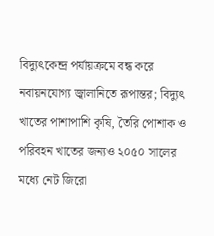বিদ্যুৎকেন্দ্র পর্যায়ক্রমে বন্ধ করে নবায়নযোগ্য জ্বালানিতে রূপান্তর; বিদ্যুৎ খাতের পাশাপাশি কৃষি, তৈরি পোশাক ও পরিবহন খাতের জন্যও ২০৫০ সালের মধ্যে নেট জিরো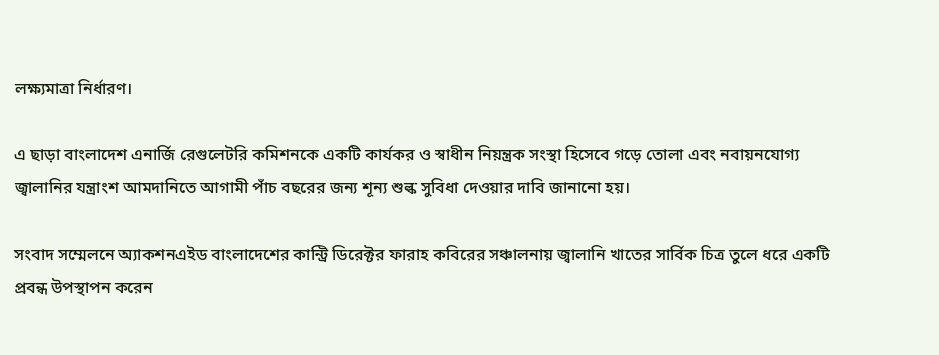লক্ষ্যমাত্রা নির্ধারণ।

এ ছাড়া বাংলাদেশ এনার্জি রেগুলেটরি কমিশনকে একটি কার্যকর ও স্বাধীন নিয়ন্ত্রক সংস্থা হিসেবে গড়ে তোলা এবং নবায়নযোগ্য জ্বালানির যন্ত্রাংশ আমদানিতে আগামী পাঁচ বছরের জন্য শূন্য শুল্ক সুবিধা দেওয়ার দাবি জানানো হয়।

সংবাদ সম্মেলনে অ্যাকশনএইড বাংলাদেশের কান্ট্রি ডিরেক্টর ফারাহ কবিরের সঞ্চালনায় জ্বালানি খাতের সার্বিক চিত্র তুলে ধরে একটি প্রবন্ধ উপস্থাপন করেন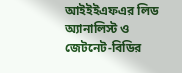আইইইএফএর লিড অ্যানালিস্ট ও জেটনেট-বিডির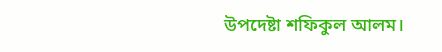উপদেষ্টা শফিকুল আলম।